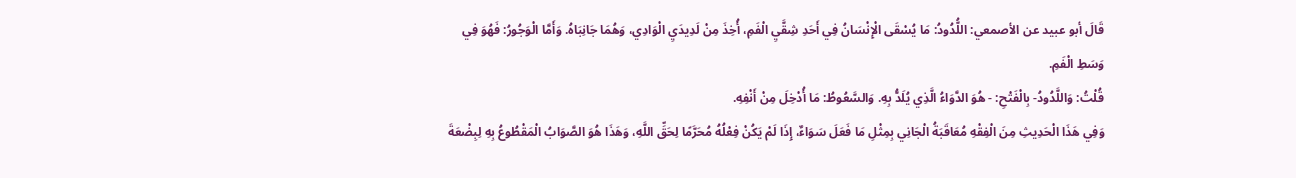قَالَ أبو عبيد عن الأصمعي: اللُّدُودُ: مَا يُسْقَى الْإِنْسَانُ فِي أَحَدِ شِقَّيِ الْفَمِ، أُخِذَ مِنْ لَدِيدَيِ الْوَادِي، وَهُمَا جَانِبَاهُ. وَأَمَّا الْوَجُورُ: فَهُوَ فِي وَسَطِ الْفَمِ.
قُلْتُ: وَاللَّدُودُ- بِالْفَتْحِ: - هُوَ الدَّوَاءُ الَّذِي يُلَدُّ بِهِ. وَالسَّعُوطُ: مَا أُدْخِلَ مِنْ أَنْفِهِ.
وَفِي هَذَا الْحَدِيثِ مِنَ الْفِقْهِ مُعَاقَبَةُ الْجَانِي بِمِثْلِ مَا فَعَلَ سَوَاءٌ، إِذَا لَمْ يَكُنْ فِعْلُهُ مُحَرَّمًا لِحَقِّ اللَّهِ، وَهَذَا هُوَ الصَّوَابُ الْمَقْطُوعُ بِهِ لِبِضْعَةَ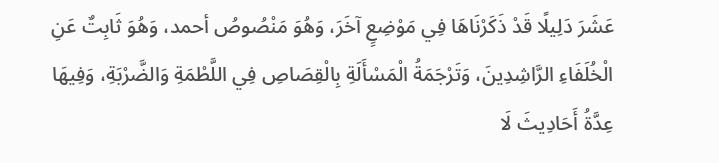عَشَرَ دَلِيلًا قَدْ ذَكَرْنَاهَا فِي مَوْضِعٍ آخَرَ، وَهُوَ مَنْصُوصُ أحمد، وَهُوَ ثَابِتٌ عَنِ الْخُلَفَاءِ الرَّاشِدِينَ، وَتَرْجَمَةُ الْمَسْأَلَةِ بِالْقِصَاصِ فِي اللَّطْمَةِ وَالضَّرْبَةِ، وَفِيهَا عِدَّةُ أَحَادِيثَ لَا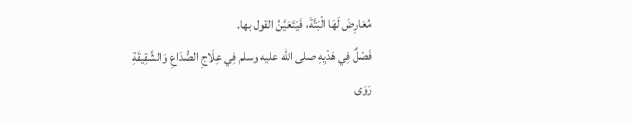مُعَارِضَ لَهَا الْبَتَّةَ، فَيَتَعَيَّنُ القول بها.
فَصْلٌ فِي هَدْيِهِ صلى الله عليه وسلم فِي عِلَاجِ الصُّدَاعِ وَالشَّقِيقَةِ
رَوَى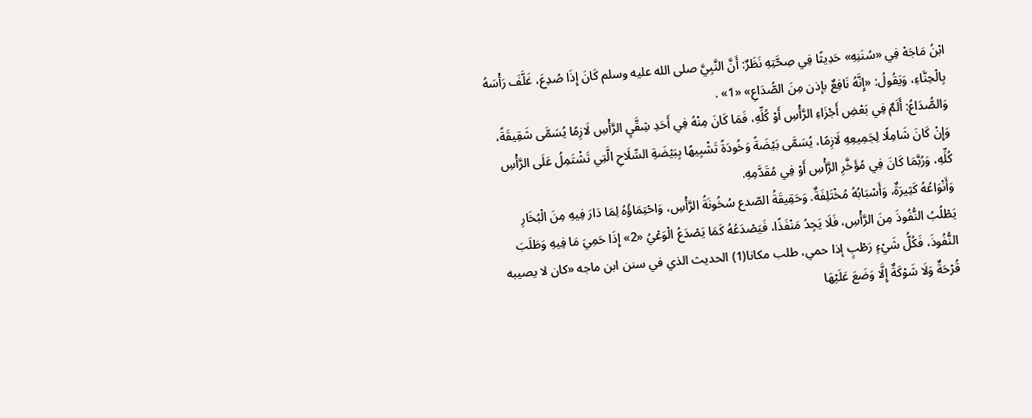ابْنُ مَاجَهْ فِي «سُنَنِهِ» حَدِيثًا فِي صِحَّتِهِ نَظَرٌ: أَنَّ النَّبِيَّ صلى الله عليه وسلم كَانَ إِذَا صُدِعَ، غَلَّفَ رَأْسَهُ بِالْحِنَّاءِ، وَيَقُولُ: «إِنَّهُ نَافِعٌ بإذن مِنَ الصُّدَاعِ» «1» .
وَالصُّدَاعُ: أَلَمٌ فِي بَعْضِ أَجْزَاءِ الرَّأْسِ أَوْ كُلِّهِ، فَمَا كَانَ مِنْهُ فِي أَحَدِ شِقَّيِ الرَّأْسِ لَازِمًا يُسَمَّى شَقِيقَةً، وَإِنْ كَانَ شَامِلًا لِجَمِيعِهِ لَازِمًا، يُسَمَّى بَيْضَةً وَخُودَةً تَشْبِيهًا بِبَيْضَةِ السِّلَاحِ الَّتِي تَشْتَمِلُ عَلَى الرَّأْسِ كُلِّهِ، وَرُبَّمَا كَانَ فِي مُؤَخَّرِ الرَّأْسِ أَوْ فِي مُقَدَّمِهِ.
وَأَنْوَاعُهُ كَثِيرَةٌ، وَأَسْبَابُهُ مُخْتَلِفَةٌ. وَحَقِيقَةُ الصّدع سُخُونَةُ الرَّأْسِ، وَاحْتِمَاؤُهُ لِمَا دَارَ فِيهِ مِنَ الْبُخَارِ يَطْلُبُ النُّفُوذَ مِنَ الرَّأْسِ، فَلَا يَجِدُ مَنْفَذًا، فَيَصْدَعُهُ كَمَا يَصْدَعُ الْوَعْيُ «2» إِذَا حَمِيَ مَا فِيهِ وَطَلَبَ النُّفُوذَ، فَكُلُّ شَيْءٍ رَطْبٍ إذا حمي، طلب مكانا(1) الحديث الذي في سنن ابن ماجه «كان لا يصيبه قُرْحَةٌ وَلَا شَوْكَةٌ إِلَّا وَضَعَ عَلَيْهَا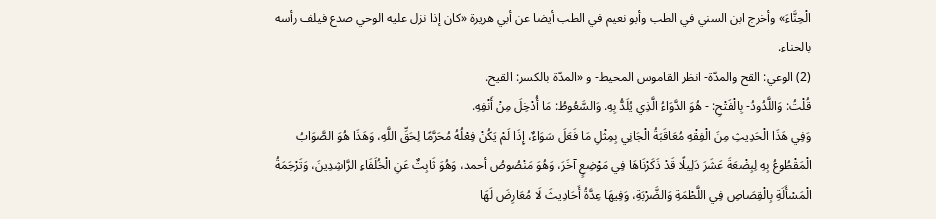الْحِنَّاءَ» وأخرج ابن السني في الطب وأبو نعيم في الطب أيضا عن أبي هريرة «كان إذا نزل عليه الوحي صدع فيلف رأسه بالحناء.
(2) الوعي: القح والمدّة- انظر القاموس المحيط- و «المدّة بالكسر: القيح.
قُلْتُ: وَاللَّدُودُ- بِالْفَتْحِ: - هُوَ الدَّوَاءُ الَّذِي يُلَدُّ بِهِ. وَالسَّعُوطُ: مَا أُدْخِلَ مِنْ أَنْفِهِ.
وَفِي هَذَا الْحَدِيثِ مِنَ الْفِقْهِ مُعَاقَبَةُ الْجَانِي بِمِثْلِ مَا فَعَلَ سَوَاءٌ، إِذَا لَمْ يَكُنْ فِعْلُهُ مُحَرَّمًا لِحَقِّ اللَّهِ، وَهَذَا هُوَ الصَّوَابُ الْمَقْطُوعُ بِهِ لِبِضْعَةَ عَشَرَ دَلِيلًا قَدْ ذَكَرْنَاهَا فِي مَوْضِعٍ آخَرَ، وَهُوَ مَنْصُوصُ أحمد، وَهُوَ ثَابِتٌ عَنِ الْخُلَفَاءِ الرَّاشِدِينَ، وَتَرْجَمَةُ الْمَسْأَلَةِ بِالْقِصَاصِ فِي اللَّطْمَةِ وَالضَّرْبَةِ، وَفِيهَا عِدَّةُ أَحَادِيثَ لَا مُعَارِضَ لَهَا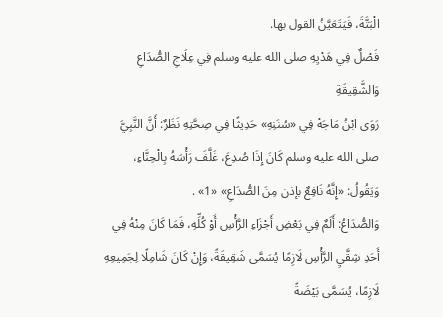الْبَتَّةَ، فَيَتَعَيَّنُ القول بها.
فَصْلٌ فِي هَدْيِهِ صلى الله عليه وسلم فِي عِلَاجِ الصُّدَاعِ وَالشَّقِيقَةِ
رَوَى ابْنُ مَاجَهْ فِي «سُنَنِهِ» حَدِيثًا فِي صِحَّتِهِ نَظَرٌ: أَنَّ النَّبِيَّ صلى الله عليه وسلم كَانَ إِذَا صُدِعَ، غَلَّفَ رَأْسَهُ بِالْحِنَّاءِ، وَيَقُولُ: «إِنَّهُ نَافِعٌ بإذن مِنَ الصُّدَاعِ» «1» .
وَالصُّدَاعُ: أَلَمٌ فِي بَعْضِ أَجْزَاءِ الرَّأْسِ أَوْ كُلِّهِ، فَمَا كَانَ مِنْهُ فِي أَحَدِ شِقَّيِ الرَّأْسِ لَازِمًا يُسَمَّى شَقِيقَةً، وَإِنْ كَانَ شَامِلًا لِجَمِيعِهِ لَازِمًا، يُسَمَّى بَيْضَةً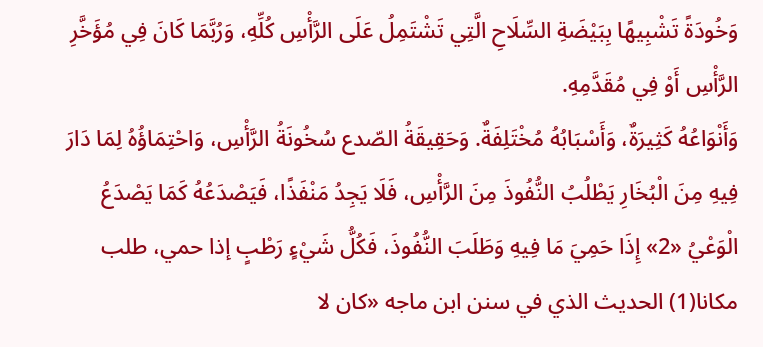وَخُودَةً تَشْبِيهًا بِبَيْضَةِ السِّلَاحِ الَّتِي تَشْتَمِلُ عَلَى الرَّأْسِ كُلِّهِ، وَرُبَّمَا كَانَ فِي مُؤَخَّرِ الرَّأْسِ أَوْ فِي مُقَدَّمِهِ.
وَأَنْوَاعُهُ كَثِيرَةٌ، وَأَسْبَابُهُ مُخْتَلِفَةٌ. وَحَقِيقَةُ الصّدع سُخُونَةُ الرَّأْسِ، وَاحْتِمَاؤُهُ لِمَا دَارَ فِيهِ مِنَ الْبُخَارِ يَطْلُبُ النُّفُوذَ مِنَ الرَّأْسِ، فَلَا يَجِدُ مَنْفَذًا، فَيَصْدَعُهُ كَمَا يَصْدَعُ الْوَعْيُ «2» إِذَا حَمِيَ مَا فِيهِ وَطَلَبَ النُّفُوذَ، فَكُلُّ شَيْءٍ رَطْبٍ إذا حمي، طلب مكانا(1) الحديث الذي في سنن ابن ماجه «كان لا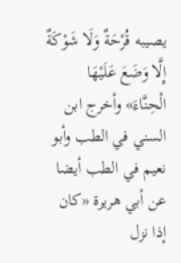يصيبه قُرْحَةٌ وَلَا شَوْكَةٌ إِلَّا وَضَعَ عَلَيْهَا الْحِنَّاءَ» وأخرج ابن السني في الطب وأبو نعيم في الطب أيضا عن أبي هريرة «كان إذا نزل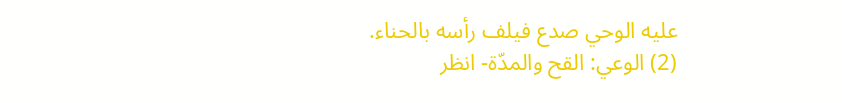عليه الوحي صدع فيلف رأسه بالحناء.
(2) الوعي: القح والمدّة- انظر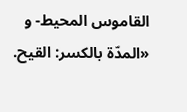القاموس المحيط- و «المدّة بالكسر: القيح.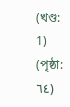(খণ্ড: 1) (পৃষ্ঠা: ٦٤)